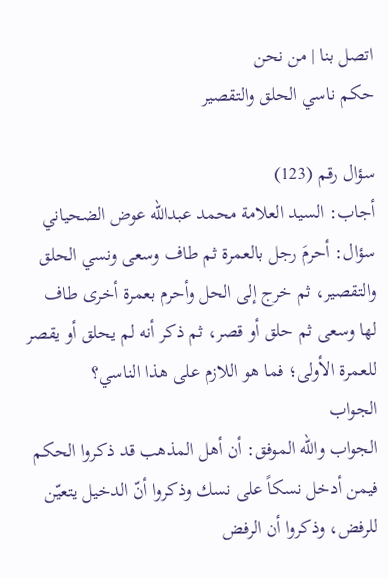اتصل بنا | من نحن
حكم ناسي الحلق والتقصير

سؤال رقم (123)
أجاب: السيد العلامة محمد عبدالله عوض الضحياني
سؤال: أحرمَ رجل بالعمرة ثم طاف وسعى ونسي الحلق والتقصير، ثم خرج إلى الحل وأحرم بعمرة أخرى طاف لها وسعى ثم حلق أو قصر، ثم ذكر أنه لم يحلق أو يقصر للعمرة الأولى؛ فما هو اللازم على هذا الناسي؟
الجواب
الجواب والله الموفق: أن أهل المذهب قد ذكروا الحكم فيمن أدخل نسكاً على نسك وذكروا أنّ الدخيل يتعيّن للرفض، وذكروا أن الرفض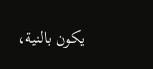يكون بالنية،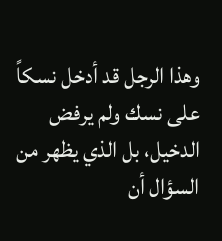وهذا الرجل قد أدخل نسكاً على نسك ولم يرفض الدخيل، بل الذي يظهر من السؤال أن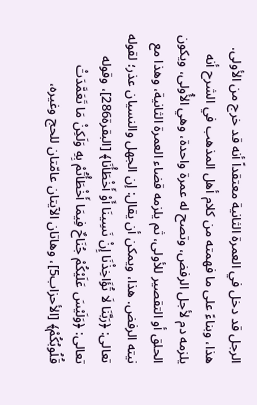الرجل قد دخل في العمرة الثانية معتقداً أنه قد خرج من الأولى. هذا، وبناءً على ما فهمته من كلام أهل المذهب في الشرح أنه يلزمه دم لأجل الرفض، وتصح له عمرة واحدة، وهي الأُولى، ويكون الحلق أو التقصير للأولى، ثم يلزمه قضاء العمرة الثانية، وهذا مع نيته الرفض. هذا، ويمكن أن يقال: إن الجهل والنسيان عذر؛ لقوله تعالى: ﴿رَبَّنَا لَا تُؤَاخِذْنَا إِنْ نَسِينَا أَوْ أَخْطَأْنَا﴾ [البقرة286]، وقوله تعالى: ﴿وَلَيْسَ عَلَيْكُمْ جُنَاحٌ فِيمَا أَخْطَأْتُمْ بِهِ وَلَكِنْ مَا تَعَمَّدَتْ قُلُوبُكُمْ﴾ [الأحزاب5]، وهاتان الآيتان عامّتان للحج وغيره،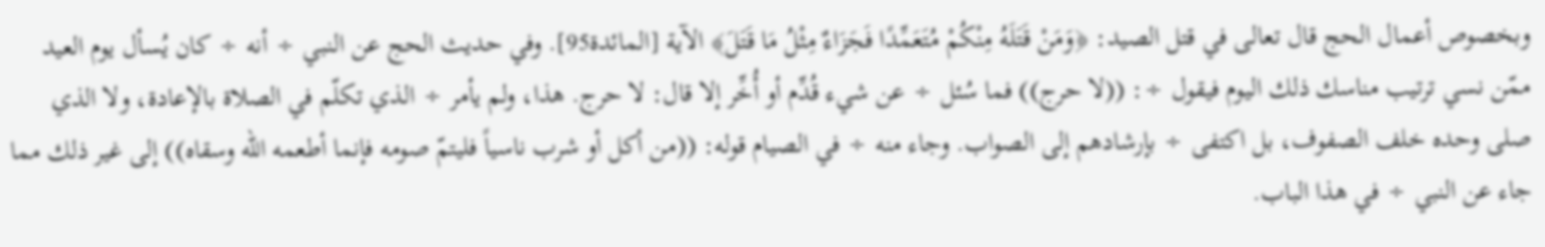وبخصوص أعمال الحج قال تعالى في قتل الصيد: ﴿وَمَنْ قَتَلَهُ مِنْكُمْ مُتَعَمِّدًا فَجَزَاءٌ مِثْلُ مَا قَتَلَ﴾ الآية [المائدة95]. وفي حديث الحج عن النبي ÷ أنه ÷ كان يُسأل يوم العيد ممّن نسي ترتيب مناسك ذلك اليوم فيقول ÷: ((لا حرج)) فما سُئل ÷ عن شيء قُدِّم أو أُخِّر إلا قال: لا حرج. هذا، ولم يأمر ÷ الذي تكلّم في الصلاة بالإعادة، ولا الذي صلى وحده خلف الصفوف، بل اكتفى ÷ بإرشادهم إلى الصواب. وجاء منه ÷ في الصيام قوله: ((من أكل أو شرب ناسياً فليتمّ صومه فإنما أطعمه الله وسقاه)) إلى غير ذلك مما جاء عن النبي ÷ في هذا الباب.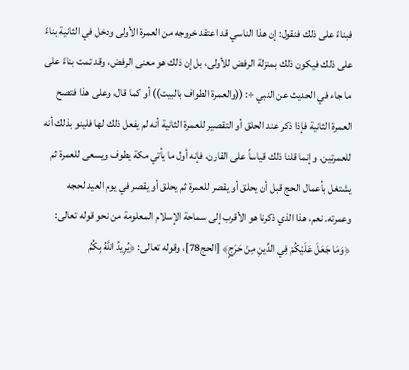فبناءً على ذلك فنقول: إن هذا الناسي قد اعتقد خروجه من العمرة الأولى ودخل في الثانية بناءً على ذلك فيكون ذلك بمنزلة الرفض للأولى، بل إن ذلك هو معنى الرفض، وقد تمت بناءً على ما جاء في الحديث عن النبي ÷: ((والعمرة الطواف بالبيت)) أو كما قال، وعلى هذا فتصح العمرة الثانية فإذا ذكر عند الحلق أو التقصير للعمرة الثانية أنه لم يفعل ذلك لها فلينو بذلك أنه للعمرتين. وإنما قلنا ذلك قياساً على القارن، فإنه أول ما يأتي مكة يطوف ويسعى للعمرة ثم يشتغل بأعمال الحج قبل أن يحلق أو يقصر للعمرة ثم يحلق أو يقصر في يوم العيد لحجه وعمرته. نعم، هذا الذي ذكرنا هو الأقرب إلى سماحة الإسلام المعلومة من نحو قوله تعالى: ﴿وَمَا جَعَلَ عَلَيْكُمْ فِي الدِّينِ مِنْ حَرَجٍ﴾ [الحج78]، وقوله تعالى: ﴿يُرِيدُ اللَّهُ بِكُمُ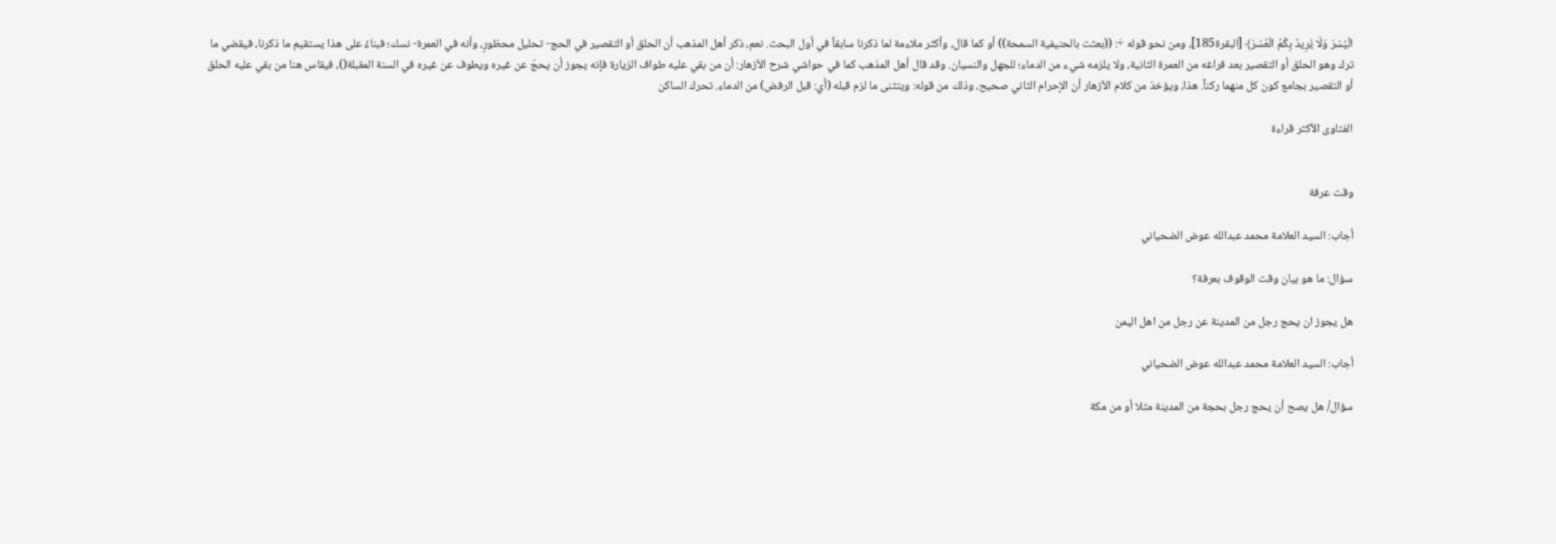الْيُسْرَ وَلَا يُرِيدُ بِكُمُ الْعُسْرَ﴾ [البقرة185]، ومن نحو قوله ÷: ((بعثت بالحنيفية السمحة)) أو كما قال، وأكثر ملاءمة لما ذكرنا سابقاً في أول البحث. نعم، ذكر أهل المذهب أن الحلق أو التقصير في الحج- تحليل محظورٍ، وأنه في العمرة- نسك؛ فبناءً على هذا يستقيم ما ذكرنا، فيقضي ما ترك وهو الحلق أو التقصير بعد فراغه من العمرة الثانية، ولا يلزمه شيء من الدماء؛ للجهل والنسيان. وقد قال أهل المذهب كما في حواشي شرح الأزهار: أن من بقي عليه طواف الزيارة فإنه يجوز أن يحجّ عن غيره ويطوف عن غيره في السنة المقبلة()، فيقاس هنا من بقي عليه الحلق أو التقصير بجامع كون كل منهما ركناً. هذا، ويؤخذ من كلام الأزهار أن الإحرام الثاني صحيح، وذلك من قوله: ويتثنى ما لزم قبله (أي: قبل الرفض) من الدماء. تحرك الساكن

الفتاوى الأكثر قراءة


وقت عرفة

أجاب: السيد العلامة محمد عبدالله عوض الضحياني

سؤال: ما هو بيان وقت الوقوف بعرفة؟

هل يجوز ان يحج رجل من المدينة عن رجل من اهل اليمن

أجاب: السيد العلامة محمد عبدالله عوض الضحياني

سؤال/ هل يصح أن يحج رجل بحجة من المدينة مثلا أو من مكة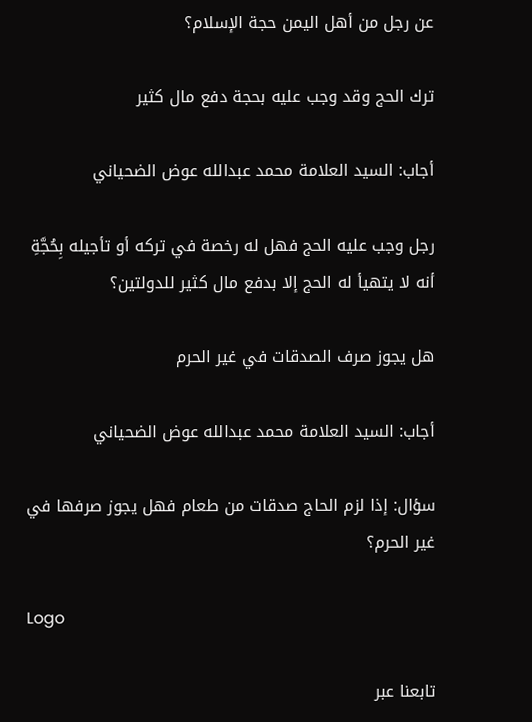عن رجل من أهل اليمن حجة الإسلام؟

ترك الحج وقد وجب عليه بحجة دفع مال كثير

أجاب: السيد العلامة محمد عبدالله عوض الضحياني

رجل وجب عليه الحج فهل له رخصة في تركه أو تأجيله بِحُجَّةِ أنه لا يتهيأ له الحج إلا بدفع مال كثير للدولتين؟

هل يجوز صرف الصدقات في غير الحرم

أجاب: السيد العلامة محمد عبدالله عوض الضحياني

سؤال: إذا لزم الحاج صدقات من طعام فهل يجوز صرفها في غير الحرم؟

Logo

تابعنا عبر